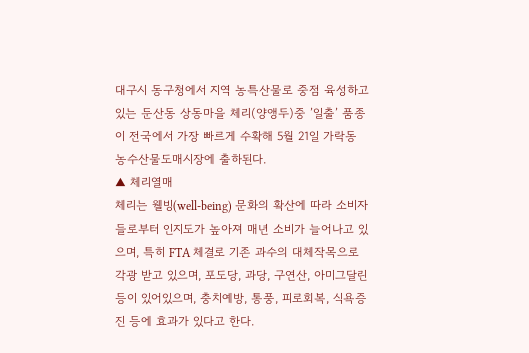대구시 동구청에서 지역 농특산물로 중점 육성하고 있는 둔산동 상동마을 체리(양앵두)중 ’일출’ 품종이 전국에서 가장 빠르게 수확해 5월 21일 가락동 농수산물도매시장에 출하된다.
▲ 체리열매
체리는 웰빙(well-being) 문화의 확산에 따라 소비자들로부터 인지도가 높아져 매년 소비가 늘어나고 있으며, 특히 FTA 체결로 기존 과수의 대체작목으로 각광 받고 있으며, 포도당, 과당, 구연산, 아미그달린 등이 있어있으며, 충치예방, 통풍, 피로회복, 식욕증진 등에 효과가 있다고 한다.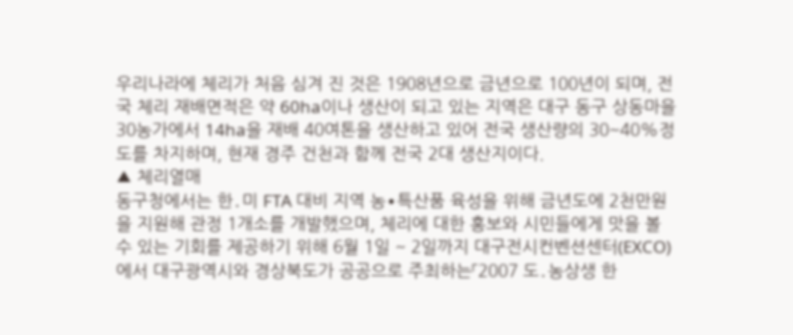우리나라에 체리가 처음 심겨 진 것은 1908년으로 금년으로 100년이 되며, 전국 체리 재배면적은 약 60ha이나 생산이 되고 있는 지역은 대구 동구 상동마을 30농가에서 14ha을 재배 40여톤을 생산하고 있어 전국 생산량의 30~40%정도를 차지하며, 현재 경주 건천과 함께 전국 2대 생산지이다.
▲ 체리열매
동구청에서는 한․미 FTA 대비 지역 농∙특산품 육성을 위해 금년도에 2천만원을 지원해 관정 1개소를 개발했으며, 체리에 대한 홍보와 시민들에게 맛을 볼 수 있는 기회를 제공하기 위해 6월 1일 ~ 2일까지 대구전시컨벤션센터(EXCO)에서 대구광역시와 경상북도가 공공으로 주최하는「2007 도․농상생 한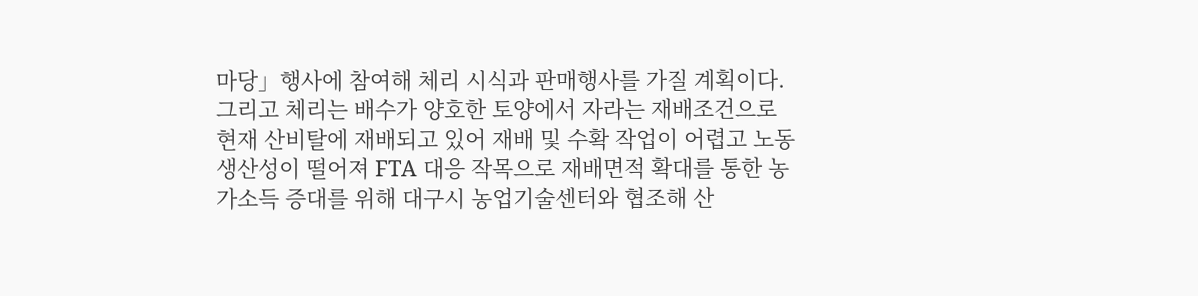마당」행사에 참여해 체리 시식과 판매행사를 가질 계획이다.
그리고 체리는 배수가 양호한 토양에서 자라는 재배조건으로 현재 산비탈에 재배되고 있어 재배 및 수확 작업이 어렵고 노동생산성이 떨어져 FTA 대응 작목으로 재배면적 확대를 통한 농가소득 증대를 위해 대구시 농업기술센터와 협조해 산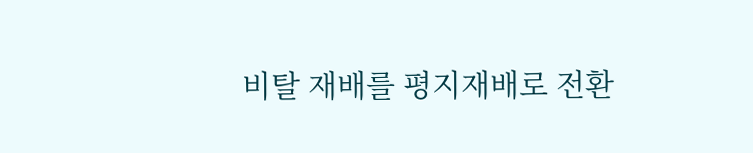비탈 재배를 평지재배로 전환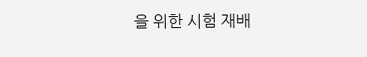을 위한 시험 재배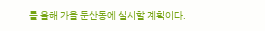를 올해 가을 둔산동에 실시할 계획이다.